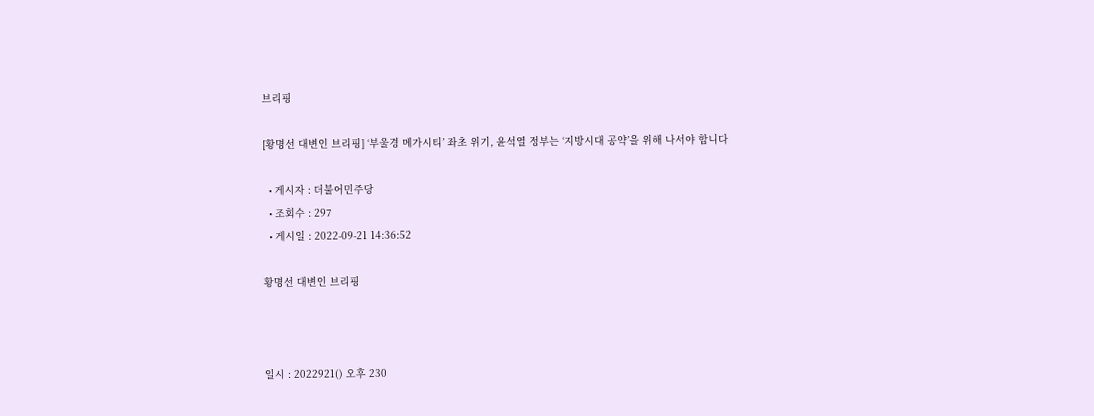브리핑

[황명선 대변인 브리핑] ‘부울경 메가시티’ 좌초 위기, 윤석열 정부는 ‘지방시대 공약’을 위해 나서야 합니다

  • 게시자 : 더불어민주당
  • 조회수 : 297
  • 게시일 : 2022-09-21 14:36:52

황명선 대변인 브리핑



일시 : 2022921() 오후 230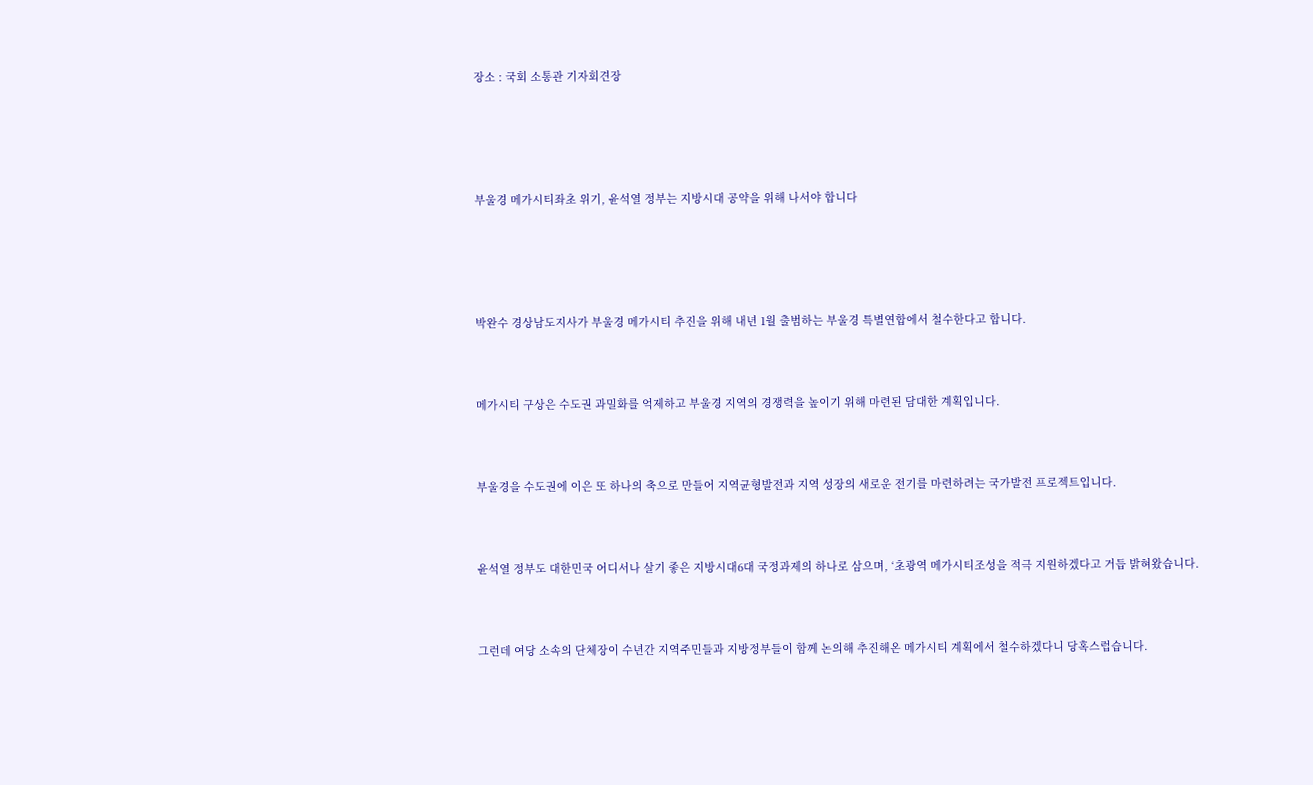장소 : 국회 소통관 기자회견장





부울경 메가시티좌초 위기, 윤석열 정부는 지방시대 공약을 위해 나서야 합니다





박완수 경상남도지사가 부울경 메가시티 추진을 위해 내년 1월 출범하는 부울경 특별연합에서 철수한다고 합니다.



메가시티 구상은 수도권 과밀화를 억제하고 부울경 지역의 경쟁력을 높이기 위해 마련된 담대한 계획입니다.



부울경을 수도권에 이은 또 하나의 축으로 만들어 지역균형발전과 지역 성장의 새로운 전기를 마련하려는 국가발전 프로젝트입니다.



윤석열 정부도 대한민국 어디서나 살기 좋은 지방시대6대 국정과제의 하나로 삼으며, ‘초광역 메가시티조성을 적극 지원하겠다고 거듭 밝혀왔습니다.



그런데 여당 소속의 단체장이 수년간 지역주민들과 지방정부들이 함께 논의해 추진해온 메가시티 계획에서 철수하겠다니 당혹스럽습니다.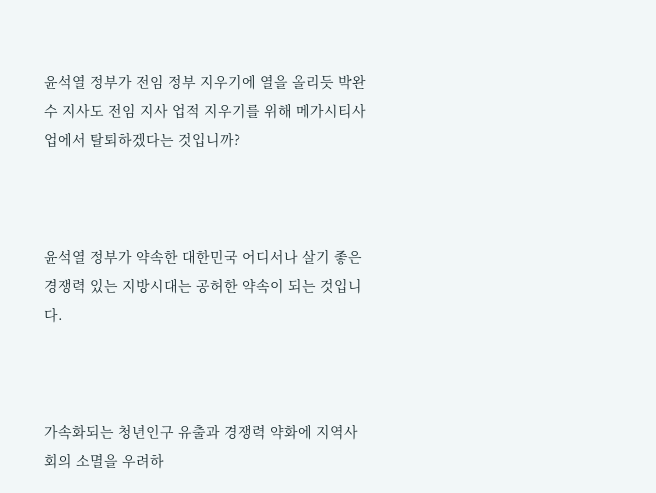윤석열 정부가 전임 정부 지우기에 열을 올리듯 박완수 지사도 전임 지사 업적 지우기를 위해 메가시티사업에서 탈퇴하겠다는 것입니까?



윤석열 정부가 약속한 대한민국 어디서나 살기 좋은 경쟁력 있는 지방시대는 공허한 약속이 되는 것입니다.



가속화되는 청년인구 유출과 경쟁력 약화에 지역사회의 소멸을 우려하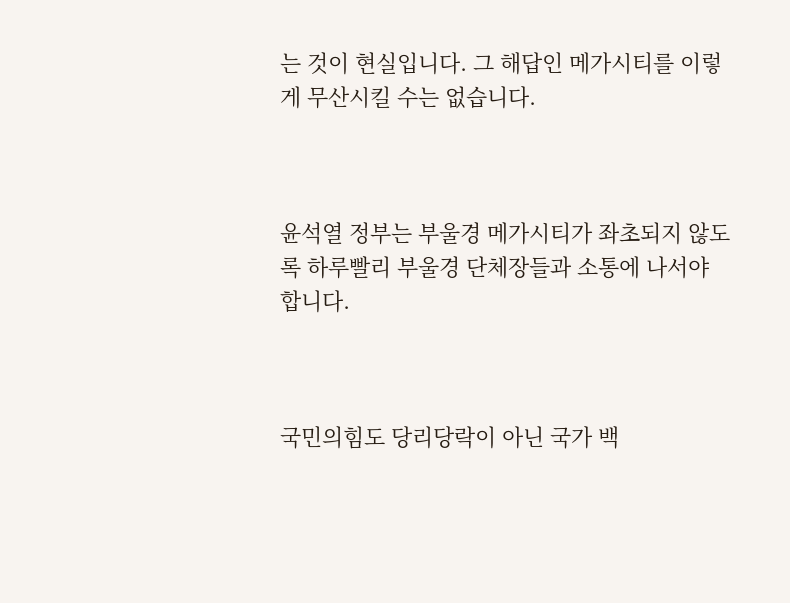는 것이 현실입니다. 그 해답인 메가시티를 이렇게 무산시킬 수는 없습니다.



윤석열 정부는 부울경 메가시티가 좌초되지 않도록 하루빨리 부울경 단체장들과 소통에 나서야 합니다.



국민의힘도 당리당락이 아닌 국가 백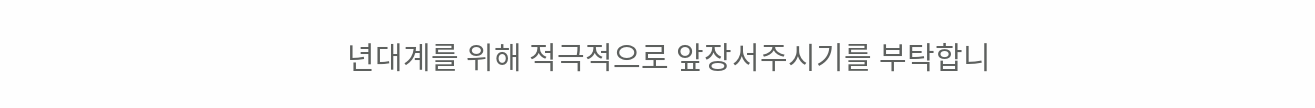년대계를 위해 적극적으로 앞장서주시기를 부탁합니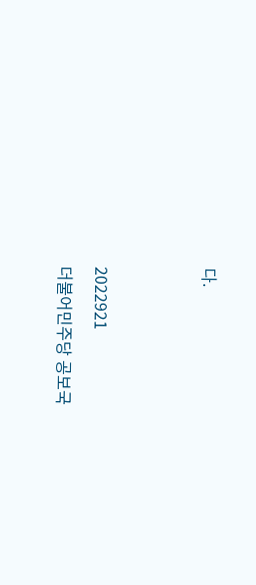다.





2022921

더불어민주당 공보국